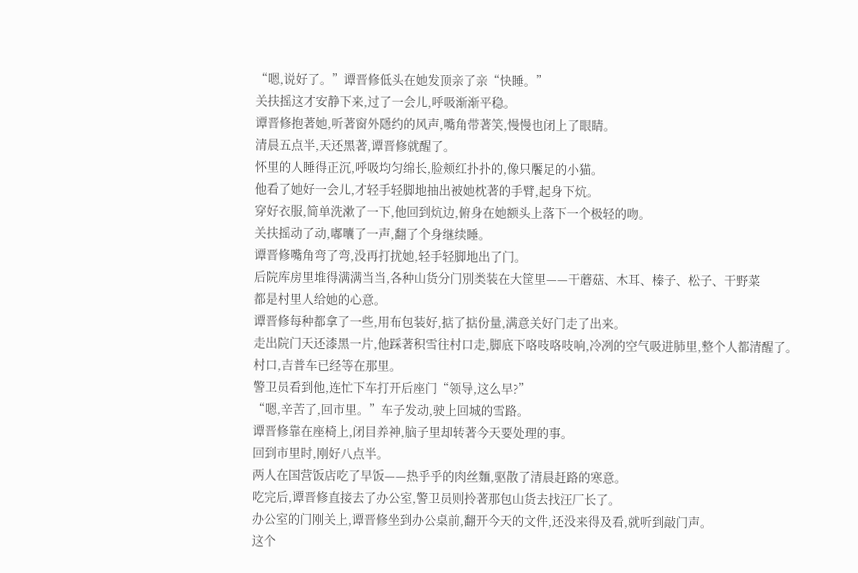“嗯,说好了。”谭晋修低头在她发顶亲了亲“快睡。”
关扶摇这才安静下来,过了一会儿,呼吸渐渐平稳。
谭晋修抱著她,听著窗外隱约的风声,嘴角带著笑,慢慢也闭上了眼睛。
清晨五点半,天还黑著,谭晋修就醒了。
怀里的人睡得正沉,呼吸均匀绵长,脸颊红扑扑的,像只饜足的小猫。
他看了她好一会儿,才轻手轻脚地抽出被她枕著的手臂,起身下炕。
穿好衣服,简单洗漱了一下,他回到炕边,俯身在她额头上落下一个极轻的吻。
关扶摇动了动,嘟囔了一声,翻了个身继续睡。
谭晋修嘴角弯了弯,没再打扰她,轻手轻脚地出了门。
后院库房里堆得满满当当,各种山货分门別类装在大筐里——干蘑菇、木耳、榛子、松子、干野菜
都是村里人给她的心意。
谭晋修每种都拿了一些,用布包装好,掂了掂份量,满意关好门走了出来。
走出院门天还漆黑一片,他踩著积雪往村口走,脚底下咯吱咯吱响,冷冽的空气吸进肺里,整个人都清醒了。
村口,吉普车已经等在那里。
警卫员看到他,连忙下车打开后座门“领导,这么早?”
“嗯,辛苦了,回市里。”车子发动,驶上回城的雪路。
谭晋修靠在座椅上,闭目养神,脑子里却转著今天要处理的事。
回到市里时,刚好八点半。
两人在国营饭店吃了早饭——热乎乎的肉丝麵,驱散了清晨赶路的寒意。
吃完后,谭晋修直接去了办公室,警卫员则拎著那包山货去找汪厂长了。
办公室的门刚关上,谭晋修坐到办公桌前,翻开今天的文件,还没来得及看,就听到敲门声。
这个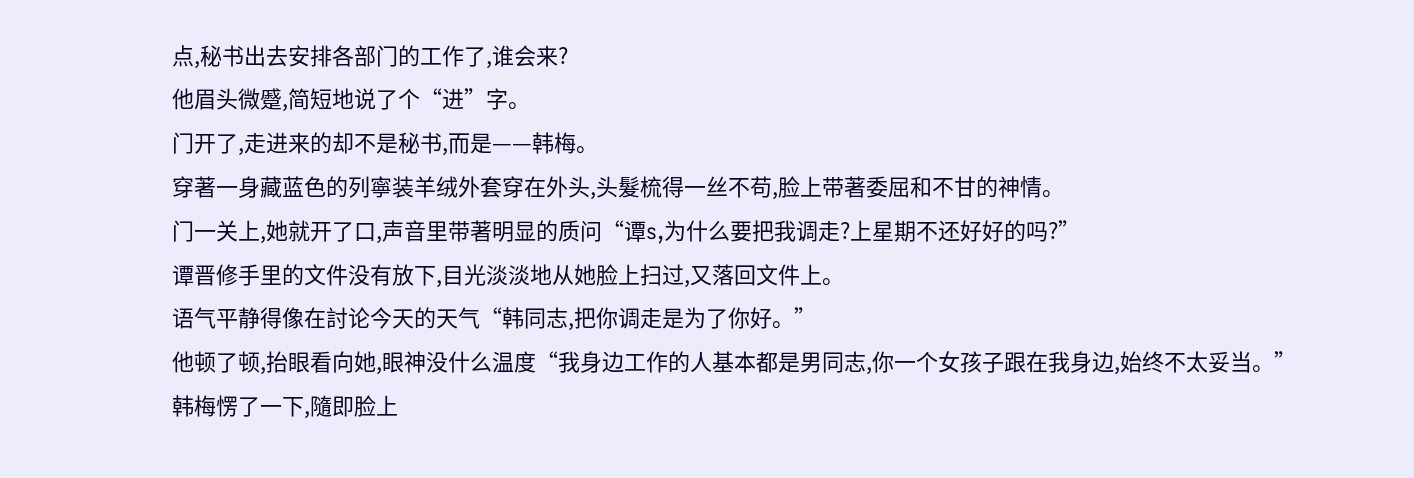点,秘书出去安排各部门的工作了,谁会来?
他眉头微蹙,简短地说了个“进”字。
门开了,走进来的却不是秘书,而是——韩梅。
穿著一身藏蓝色的列寧装羊绒外套穿在外头,头髮梳得一丝不苟,脸上带著委屈和不甘的神情。
门一关上,她就开了口,声音里带著明显的质问“谭s,为什么要把我调走?上星期不还好好的吗?”
谭晋修手里的文件没有放下,目光淡淡地从她脸上扫过,又落回文件上。
语气平静得像在討论今天的天气“韩同志,把你调走是为了你好。”
他顿了顿,抬眼看向她,眼神没什么温度“我身边工作的人基本都是男同志,你一个女孩子跟在我身边,始终不太妥当。”
韩梅愣了一下,隨即脸上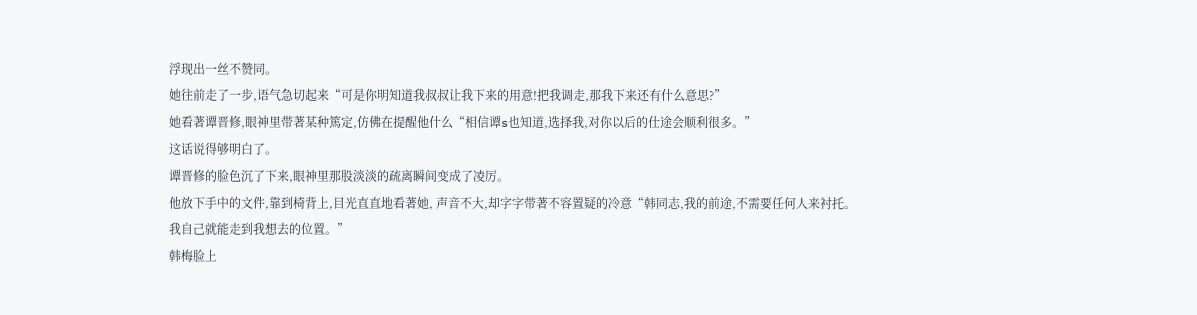浮现出一丝不赞同。
她往前走了一步,语气急切起来“可是你明知道我叔叔让我下来的用意!把我调走,那我下来还有什么意思?”
她看著谭晋修,眼神里带著某种篤定,仿佛在提醒他什么“相信谭s也知道,选择我,对你以后的仕途会顺利很多。”
这话说得够明白了。
谭晋修的脸色沉了下来,眼神里那股淡淡的疏离瞬间变成了凌厉。
他放下手中的文件,靠到椅背上,目光直直地看著她, 声音不大,却字字带著不容置疑的冷意“韩同志,我的前途,不需要任何人来衬托。
我自己就能走到我想去的位置。”
韩梅脸上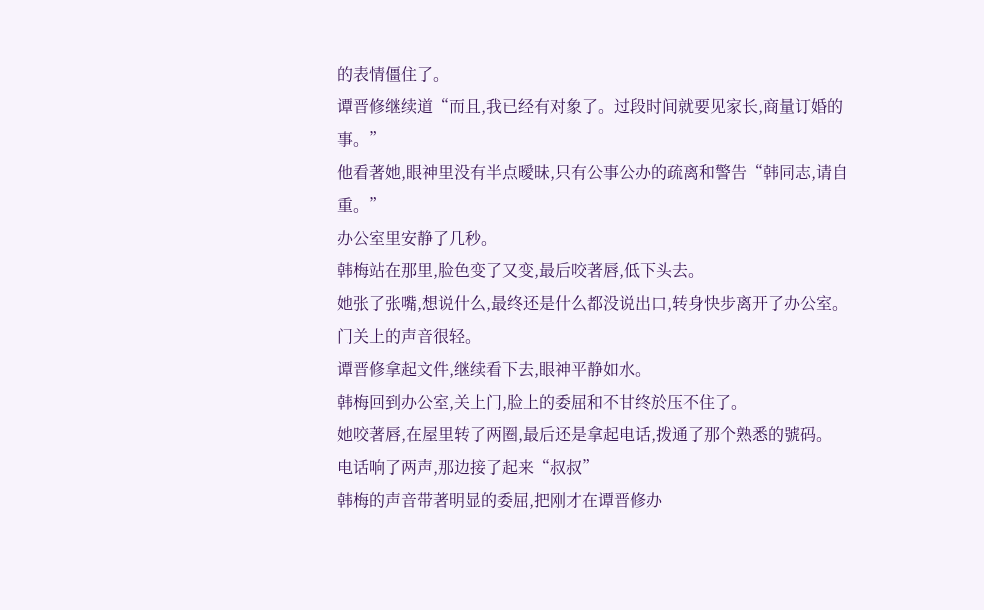的表情僵住了。
谭晋修继续道“而且,我已经有对象了。过段时间就要见家长,商量订婚的事。”
他看著她,眼神里没有半点曖昧,只有公事公办的疏离和警告“韩同志,请自重。”
办公室里安静了几秒。
韩梅站在那里,脸色变了又变,最后咬著唇,低下头去。
她张了张嘴,想说什么,最终还是什么都没说出口,转身快步离开了办公室。
门关上的声音很轻。
谭晋修拿起文件,继续看下去,眼神平静如水。
韩梅回到办公室,关上门,脸上的委屈和不甘终於压不住了。
她咬著唇,在屋里转了两圈,最后还是拿起电话,拨通了那个熟悉的號码。
电话响了两声,那边接了起来“叔叔”
韩梅的声音带著明显的委屈,把刚才在谭晋修办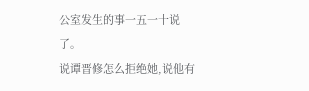公室发生的事一五一十说了。
说谭晋修怎么拒绝她,说他有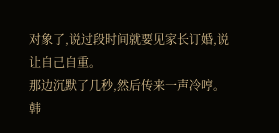对象了,说过段时间就要见家长订婚,说让自己自重。
那边沉默了几秒,然后传来一声冷哼。
韩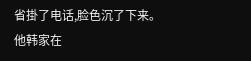省掛了电话,脸色沉了下来。
他韩家在